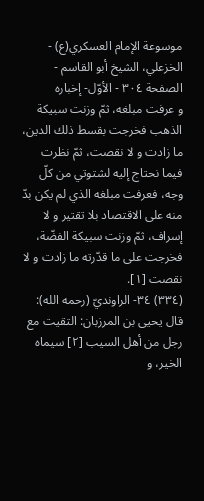موسوعة الإمام العسكري(ع) - الخزعلي، الشيخ أبو القاسم - الصفحة ٣٠٤ - الأوّل- إخباره
و عرفت مبلغه، ثمّ وزنت سبيكة الذهب فخرجت بقسط ذلك الدين، ما زادت و لا نقصت، ثمّ نظرت فيما نحتاج إليه لشتوتي من كلّ وجه، فعرفت مبلغه الذي لم يكن بدّ منه على الاقتصاد بلا تقتير و لا إسراف، ثمّ وزنت سبيكة الفضّة، فخرجت على ما قدّرته ما زادت و لا نقصت [١].
(٣٣٤) ٣٤- الراونديّ (رحمه الله): قال يحيى بن المرزبان: التقيت مع رجل من أهل السيب [٢] سيماه الخير، و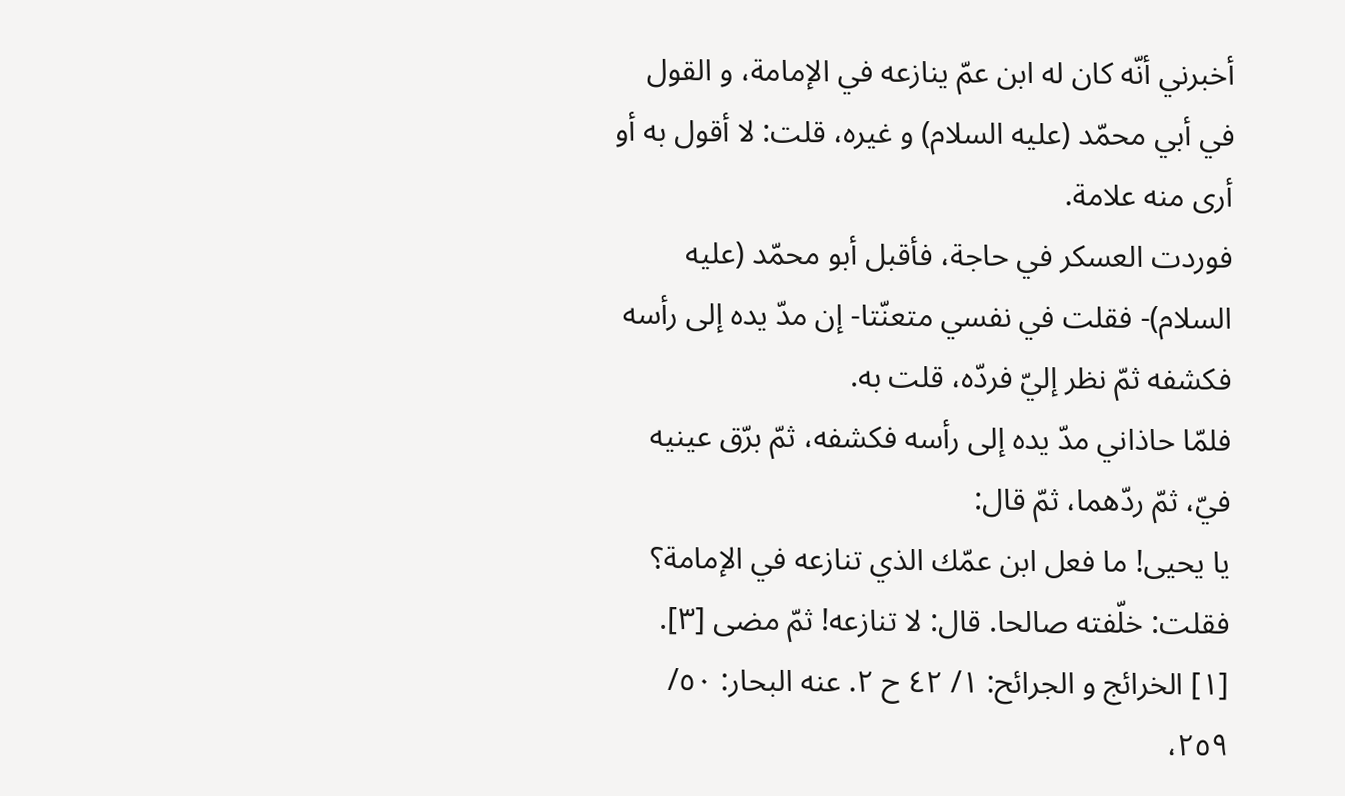أخبرني أنّه كان له ابن عمّ ينازعه في الإمامة، و القول في أبي محمّد (عليه السلام) و غيره، قلت: لا أقول به أو أرى منه علامة.
فوردت العسكر في حاجة، فأقبل أبو محمّد (عليه السلام)- فقلت في نفسي متعنّتا- إن مدّ يده إلى رأسه فكشفه ثمّ نظر إليّ فردّه، قلت به.
فلمّا حاذاني مدّ يده إلى رأسه فكشفه، ثمّ برّق عينيه فيّ، ثمّ ردّهما، ثمّ قال:
يا يحيى! ما فعل ابن عمّك الذي تنازعه في الإمامة؟
فقلت: خلّفته صالحا. قال: لا تنازعه! ثمّ مضى [٣].
[١] الخرائج و الجرائح: ١/ ٤٢ ح ٢. عنه البحار: ٥٠/ ٢٥٩،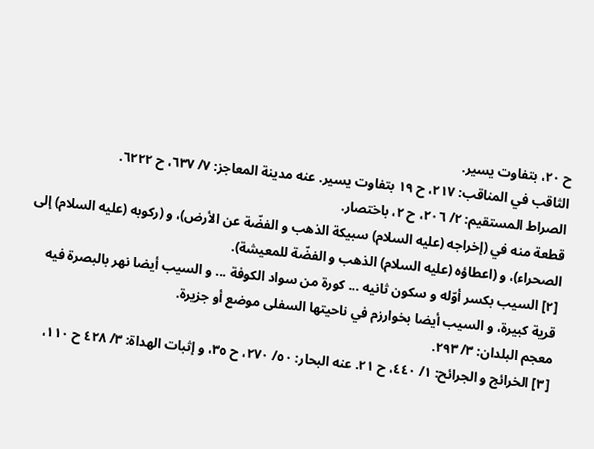ح ٢٠، بتفاوت يسير.
الثاقب في المناقب: ٢١٧، ح ١٩ بتفاوت يسير. عنه مدينة المعاجز: ٧/ ٦٣٧، ح ٦٢٢٢.
الصراط المستقيم: ٢/ ٢٠٦، ح ٢، باختصار.
قطعة منه في (إخراجه (عليه السلام) سبيكة الذهب و الفضّة عن الأرض)، و (ركوبه (عليه السلام) إلى الصحراء)، و (اعطاؤه (عليه السلام) الذهب و الفضّة للمعيشة).
[٢] السيب بكسر أوّله و سكون ثانيه ... كورة من سواد الكوفة ... و السيب أيضا نهر بالبصرة فيه قرية كبيرة، و السيب أيضا بخوارزم في ناحيتها السفلى موضع أو جزيرة.
معجم البلدان: ٣/ ٢٩٣.
[٣] الخرائج و الجرائح: ١/ ٤٤٠، ح ٢١. عنه البحار: ٥٠/ ٢٧٠، ح ٣٥، و إثبات الهداة: ٣/ ٤٢٨ ح ١١٠،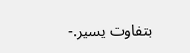بتفاوت يسير.-